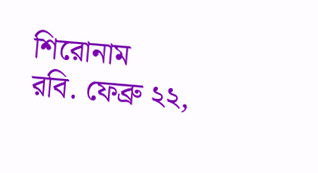শিরোনাম
রবি. ফেব্রু ২২,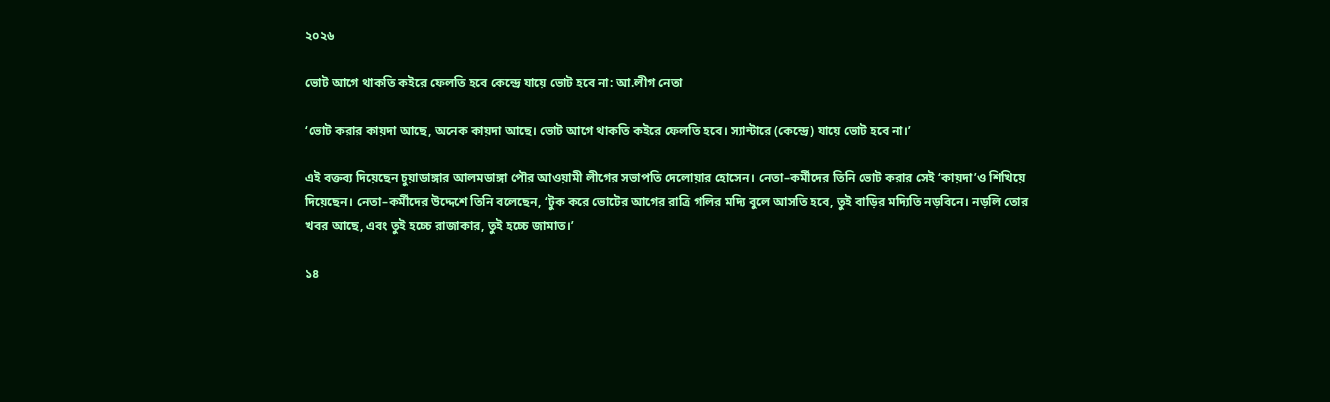২০২৬

ভোট আগে থাকতি কইরে ফেলতি হবে কেন্দ্রে যায়ে ভোট হবে না: আ.লীগ নেতা

‘ভোট করার কায়দা আছে, অনেক কায়দা আছে। ভোট আগে থাকতি কইরে ফেলতি হবে। স্যান্টারে (কেন্দ্রে) যায়ে ভোট হবে না।’

এই বক্তব্য দিয়েছেন চুয়াডাঙ্গার আলমডাঙ্গা পৌর আওয়ামী লীগের সভাপতি দেলোয়ার হোসেন। নেতা–কর্মীদের তিনি ভোট করার সেই ‘কায়দা’ও শিখিয়ে দিয়েছেন। নেতা–কর্মীদের উদ্দেশে তিনি বলেছেন, ‘টুক করে ভোটের আগের রাত্রি গলির মদ্যি বুলে আসতি হবে, তুই বাড়ির মদ্যিতি নড়বিনে। নড়লি তোর খবর আছে, এবং তুই হচ্চে রাজাকার, তুই হচ্চে জামাত।’

১৪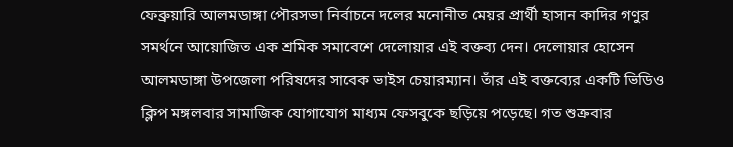ফেব্রুয়ারি আলমডাঙ্গা পৌরসভা নির্বাচনে দলের মনোনীত মেয়র প্রার্থী হাসান কাদির গণুর সমর্থনে আয়োজিত এক শ্রমিক সমাবেশে দেলোয়ার এই বক্তব্য দেন। দেলোয়ার হোসেন আলমডাঙ্গা উপজেলা পরিষদের সাবেক ভাইস চেয়ারম্যান। তাঁর এই বক্তব্যের একটি ভিডিও ক্লিপ মঙ্গলবার সামাজিক যোগাযোগ মাধ্যম ফেসবুকে ছড়িয়ে পড়েছে। গত শুক্রবার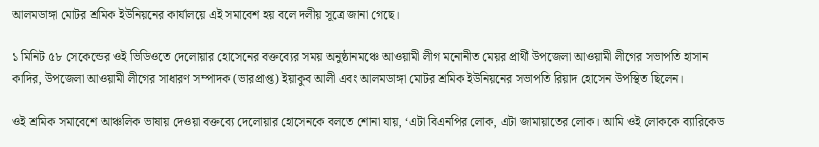আলমডাঙ্গা মোটর শ্রমিক ইউনিয়নের কার্যালয়ে এই সমাবেশ হয় বলে দলীয় সূত্রে জানা গেছে।

১ মিনিট ৫৮ সেকেন্ডের ওই ভিডিওতে দেলোয়ার হোসেনের বক্তব্যের সময় অনুষ্ঠানমঞ্চে আওয়ামী লীগ মনোনীত মেয়র প্রার্থী উপজেলা আওয়ামী লীগের সভাপতি হাসান কাদির, উপজেলা আওয়ামী লীগের সাধারণ সম্পাদক (ভারপ্রাপ্ত) ইয়াকুব আলী এবং আলমডাঙ্গা মোটর শ্রমিক ইউনিয়নের সভাপতি রিয়াদ হোসেন উপস্থিত ছিলেন।

ওই শ্রমিক সমাবেশে আঞ্চলিক ভাষায় দেওয়া বক্তব্যে দেলোয়ার হোসেনকে বলতে শোনা যায়, ‘এটা বিএনপির লোক, এটা জামায়াতের লোক। আমি ওই লোককে ব্যারিকেড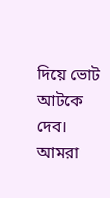দিয়ে ভোট আটকে দেব। আমরা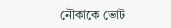নৌকাকে ভোট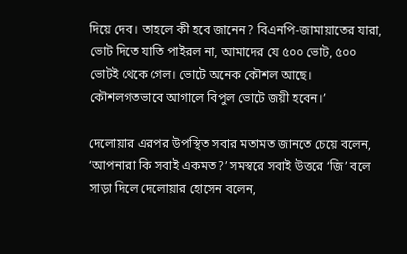দিয়ে দেব। তাহলে কী হবে জানেন? বিএনপি-জামায়াতের যারা, ভোট দিতে যাতি পাইরল না, আমাদের যে ৫০০ ভোট, ৫০০ ভোটই থেকে গেল। ভোটে অনেক কৌশল আছে। কৌশলগতভাবে আগালে বিপুল ভোটে জয়ী হবেন।’

দেলোয়ার এরপর উপস্থিত সবার মতামত জানতে চেয়ে বলেন, ‘আপনারা কি সবাই একমত?’ সমস্বরে সবাই উত্তরে ‘জি’ বলে সাড়া দিলে দেলোয়ার হোসেন বলেন,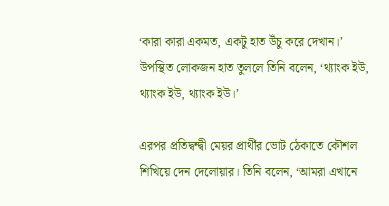‘কারা কারা একমত, একটু হাত উঁচু করে দেখান।’ উপস্থিত লোকজন হাত তুললে তিনি বলেন, ‘থ্যাংক ইউ, থ্যাংক ইউ, থ্যাংক ইউ।’

এরপর প্রতিদ্বন্দ্বী মেয়র প্রার্থীর ভোট ঠেকাতে কৌশল শিখিয়ে দেন দেলোয়ার। তিনি বলেন, ‘আমরা এখানে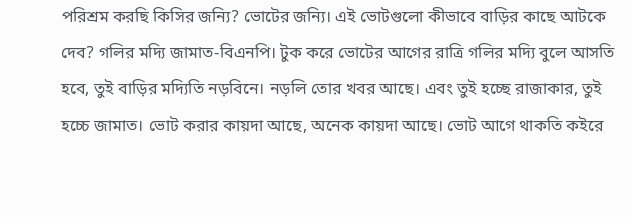পরিশ্রম করছি কিসির জন্যি? ভোটের জন্যি। এই ভোটগুলো কীভাবে বাড়ির কাছে আটকে দেব? গলির মদ্যি জামাত-বিএনপি। টুক করে ভোটের আগের রাত্রি গলির মদ্যি বুলে আসতি হবে, তুই বাড়ির মদ্যিতি নড়বিনে। নড়লি তোর খবর আছে। এবং তুই হচ্ছে রাজাকার, তুই হচ্চে জামাত। ভোট করার কায়দা আছে, অনেক কায়দা আছে। ভোট আগে থাকতি কইরে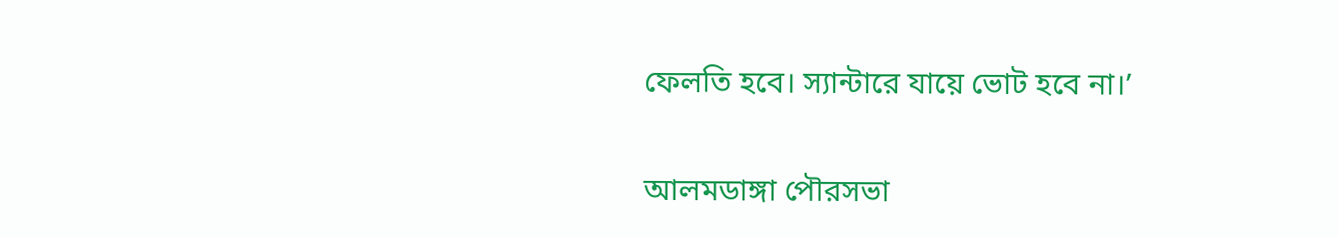ফেলতি হবে। স্যান্টারে যায়ে ভোট হবে না।’

আলমডাঙ্গা পৌরসভা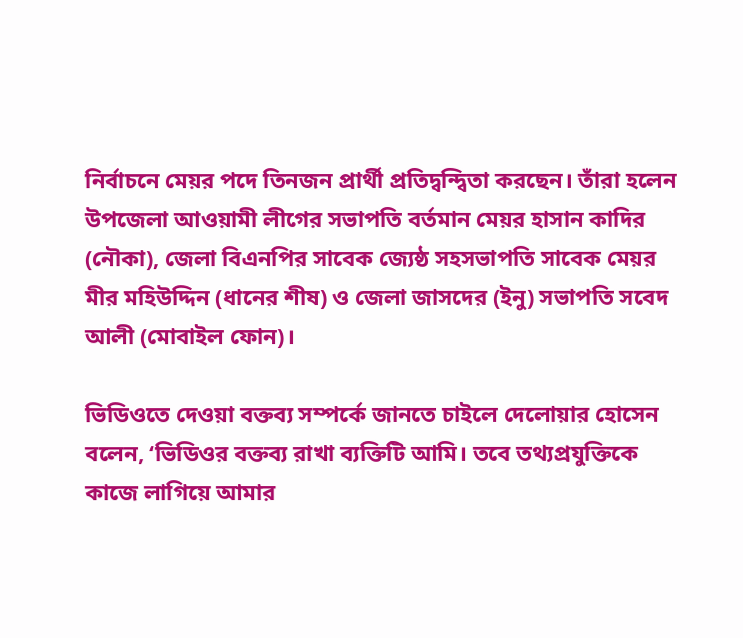নির্বাচনে মেয়র পদে তিনজন প্রার্থী প্রতিদ্বন্দ্বিতা করছেন। তাঁরা হলেন উপজেলা আওয়ামী লীগের সভাপতি বর্তমান মেয়র হাসান কাদির (নৌকা), জেলা বিএনপির সাবেক জ্যেষ্ঠ সহসভাপতি সাবেক মেয়র মীর মহিউদ্দিন (ধানের শীষ) ও জেলা জাসদের (ইনু) সভাপতি সবেদ আলী (মোবাইল ফোন)।

ভিডিওতে দেওয়া বক্তব্য সম্পর্কে জানতে চাইলে দেলোয়ার হোসেন বলেন, ‘ভিডিওর বক্তব্য রাখা ব্যক্তিটি আমি। তবে তথ্যপ্রযুক্তিকে কাজে লাগিয়ে আমার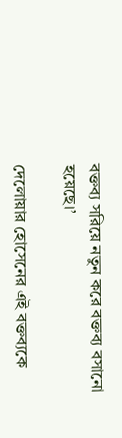বক্তব্য সরিয়ে নতুন করে বক্তব্য বসানো হয়েছে।’

দেলোয়ার হোসেনের এই বক্তব্যকে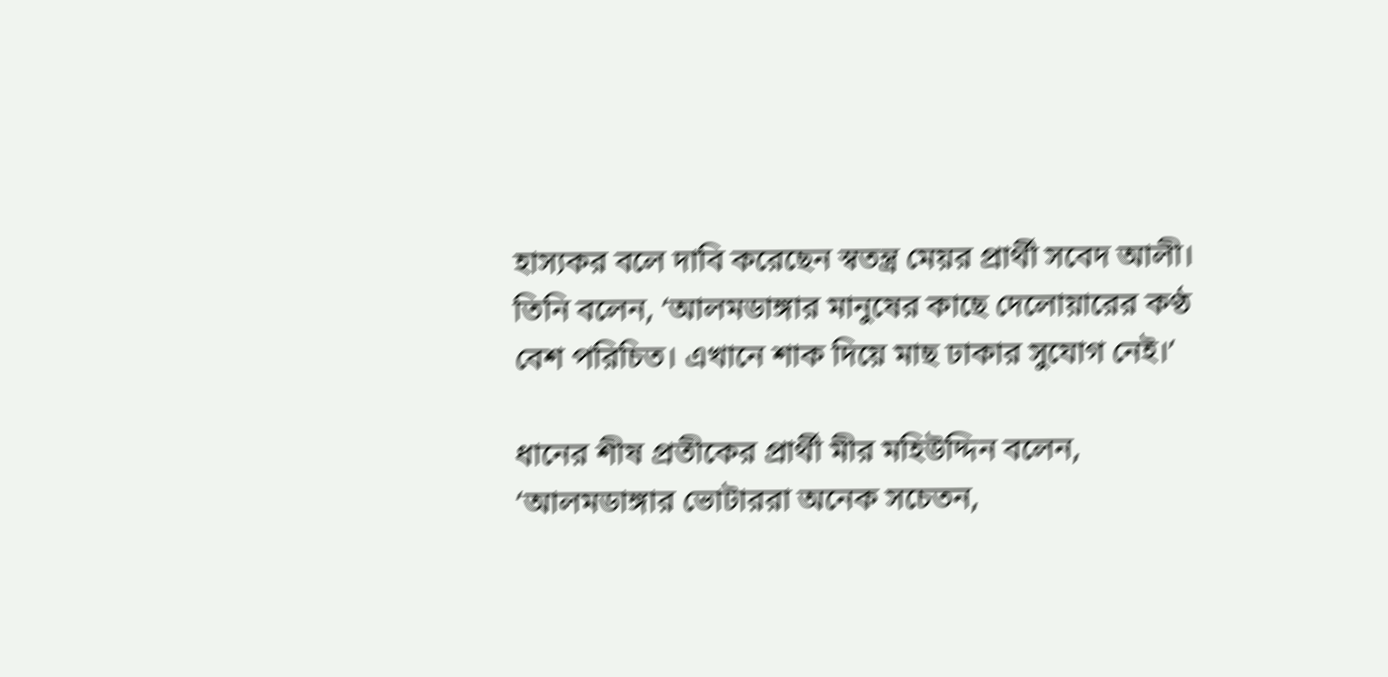হাস্যকর বলে দাবি করেছেন স্বতন্ত্র মেয়র প্রার্থী সবেদ আলী। তিনি বলেন, ‘আলমডাঙ্গার মানুষের কাছে দেলোয়ারের কণ্ঠ বেশ পরিচিত। এখানে শাক দিয়ে মাছ ঢাকার সুযোগ নেই।’

ধানের শীষ প্রতীকের প্রার্থী মীর মহিউদ্দিন বলেন, ‘আলমডাঙ্গার ভোটাররা অনেক সচেতন,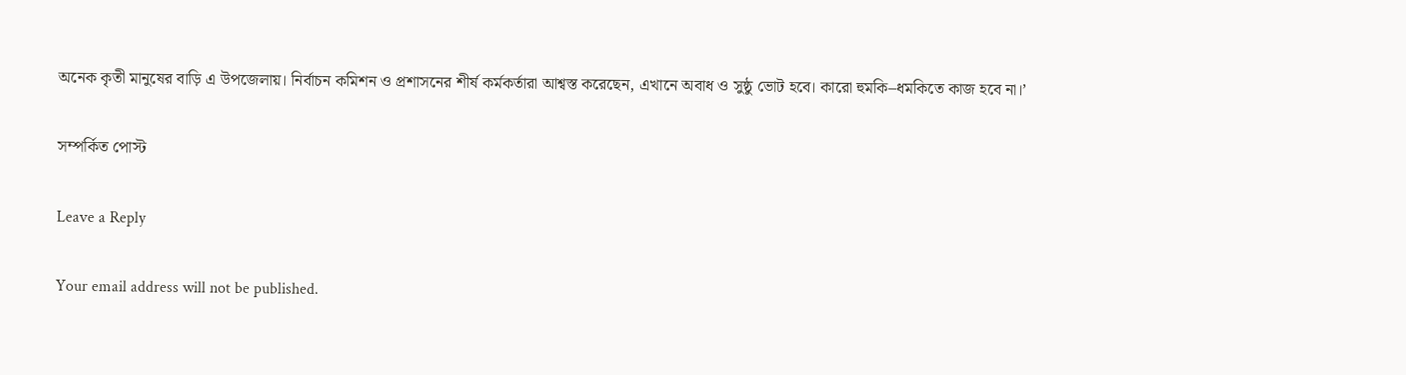অনেক কৃতী মানুষের বাড়ি এ উপজেলায়। নির্বাচন কমিশন ও প্রশাসনের শীর্ষ কর্মকর্তারা আশ্বস্ত করেছেন, এখানে অবাধ ও সুষ্ঠু ভোট হবে। কারো হুমকি–ধমকিতে কাজ হবে না।’

সম্পর্কিত পোস্ট

Leave a Reply

Your email address will not be published.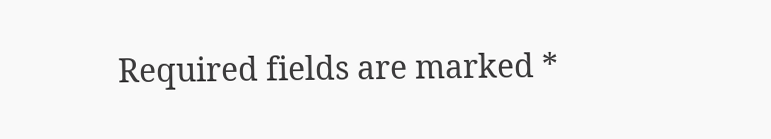Required fields are marked *